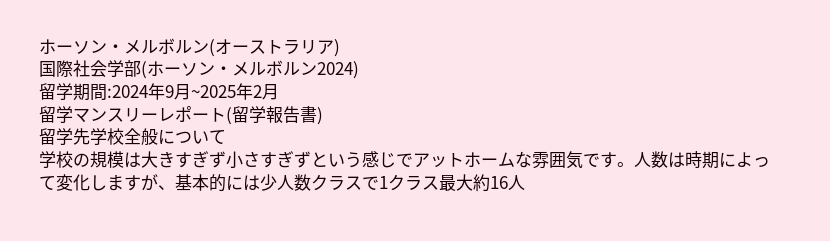ホーソン・メルボルン(オーストラリア)
国際社会学部(ホーソン・メルボルン2024)
留学期間:2024年9月~2025年2月
留学マンスリーレポート(留学報告書)
留学先学校全般について
学校の規模は大きすぎず小さすぎずという感じでアットホームな雰囲気です。人数は時期によって変化しますが、基本的には少人数クラスで1クラス最大約16人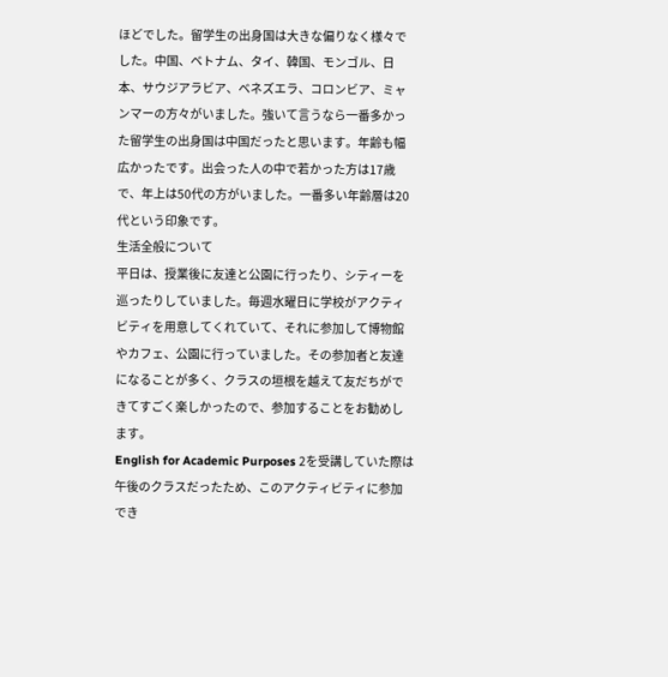ほどでした。留学生の出身国は大きな偏りなく様々でした。中国、ベトナム、タイ、韓国、モンゴル、日本、サウジアラビア、ベネズエラ、コロンビア、ミャンマーの方々がいました。強いて言うなら一番多かった留学生の出身国は中国だったと思います。年齢も幅広かったです。出会った人の中で若かった方は17歳で、年上は50代の方がいました。一番多い年齢層は20代という印象です。
生活全般について
平日は、授業後に友達と公園に行ったり、シティーを巡ったりしていました。毎週水曜日に学校がアクティビティを用意してくれていて、それに参加して博物館やカフェ、公園に行っていました。その参加者と友達になることが多く、クラスの垣根を越えて友だちができてすごく楽しかったので、参加することをお勧めします。
English for Academic Purposes 2を受講していた際は午後のクラスだったため、このアクティビティに参加でき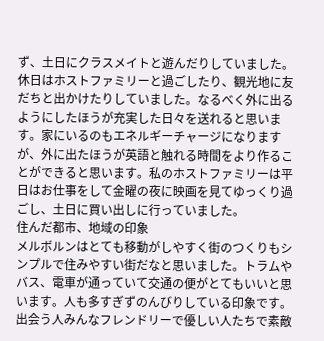ず、土日にクラスメイトと遊んだりしていました。休日はホストファミリーと過ごしたり、観光地に友だちと出かけたりしていました。なるべく外に出るようにしたほうが充実した日々を送れると思います。家にいるのもエネルギーチャージになりますが、外に出たほうが英語と触れる時間をより作ることができると思います。私のホストファミリーは平日はお仕事をして金曜の夜に映画を見てゆっくり過ごし、土日に買い出しに行っていました。
住んだ都市、地域の印象
メルボルンはとても移動がしやすく街のつくりもシンプルで住みやすい街だなと思いました。トラムやバス、電車が通っていて交通の便がとてもいいと思います。人も多すぎずのんびりしている印象です。出会う人みんなフレンドリーで優しい人たちで素敵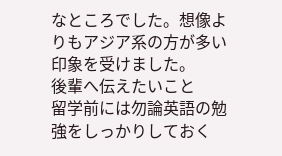なところでした。想像よりもアジア系の方が多い印象を受けました。
後輩へ伝えたいこと
留学前には勿論英語の勉強をしっかりしておく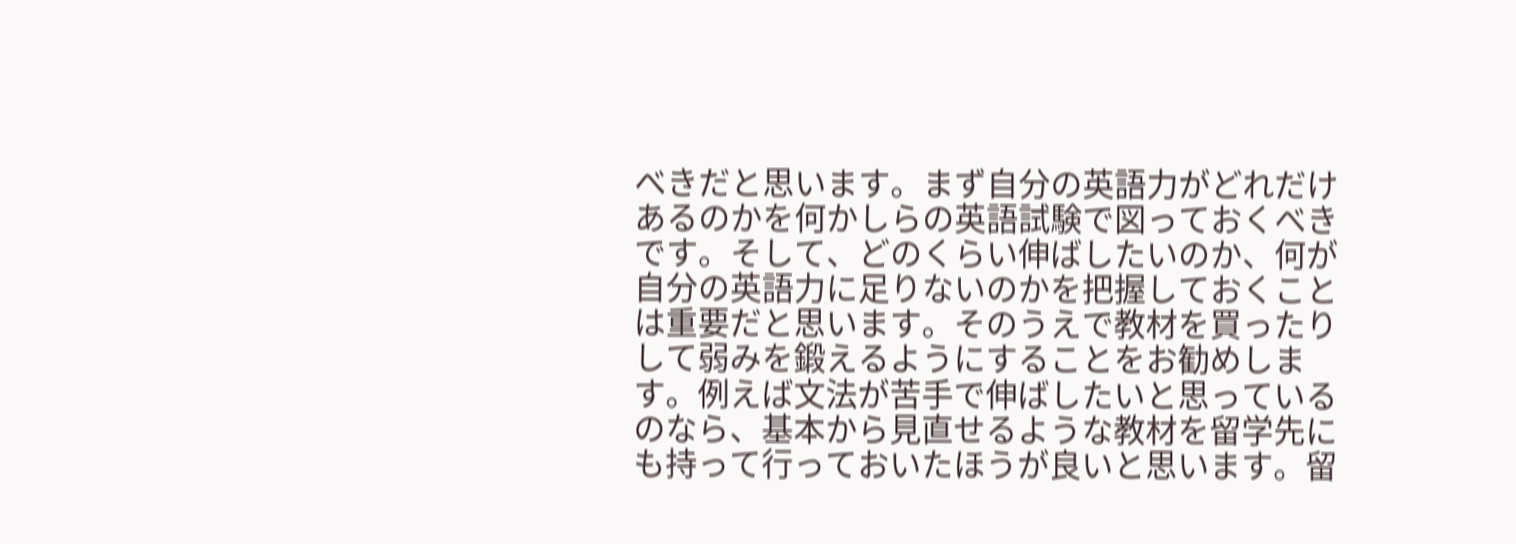べきだと思います。まず自分の英語力がどれだけあるのかを何かしらの英語試験で図っておくべきです。そして、どのくらい伸ばしたいのか、何が自分の英語力に足りないのかを把握しておくことは重要だと思います。そのうえで教材を買ったりして弱みを鍛えるようにすることをお勧めします。例えば文法が苦手で伸ばしたいと思っているのなら、基本から見直せるような教材を留学先にも持って行っておいたほうが良いと思います。留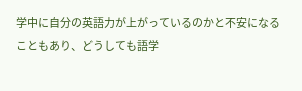学中に自分の英語力が上がっているのかと不安になることもあり、どうしても語学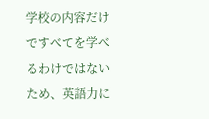学校の内容だけですべてを学べるわけではないため、英語力に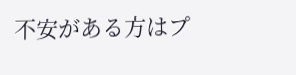不安がある方はプ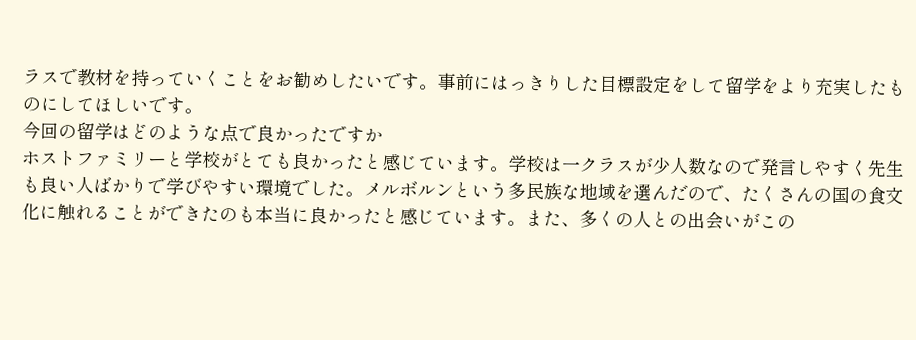ラスで教材を持っていくことをお勧めしたいです。事前にはっきりした目標設定をして留学をより充実したものにしてほしいです。
今回の留学はどのような点で良かったですか
ホストファミリーと学校がとても良かったと感じています。学校は一クラスが少人数なので発言しやすく先生も良い人ばかりで学びやすい環境でした。メルボルンという多民族な地域を選んだので、たくさんの国の食文化に触れることができたのも本当に良かったと感じています。また、多くの人との出会いがこの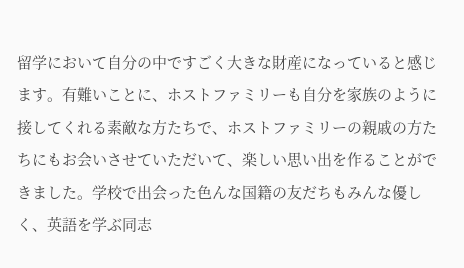留学において自分の中ですごく大きな財産になっていると感じます。有難いことに、ホストファミリーも自分を家族のように接してくれる素敵な方たちで、ホストファミリーの親戚の方たちにもお会いさせていただいて、楽しい思い出を作ることができました。学校で出会った色んな国籍の友だちもみんな優しく、英語を学ぶ同志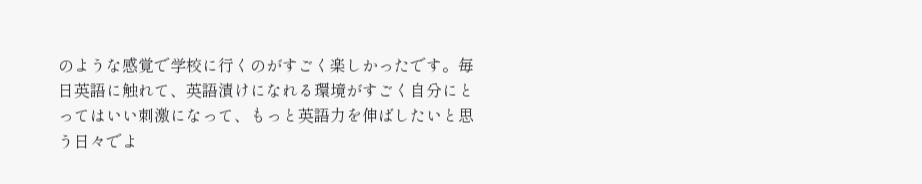のような感覚で学校に行くのがすごく楽しかったです。毎日英語に触れて、英語漬けになれる環境がすごく自分にとってはいい刺激になって、もっと英語力を伸ばしたいと思う日々でよ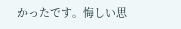かったです。悔しい思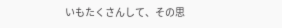いもたくさんして、その思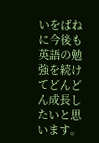いをばねに今後も英語の勉強を続けてどんどん成長したいと思います。